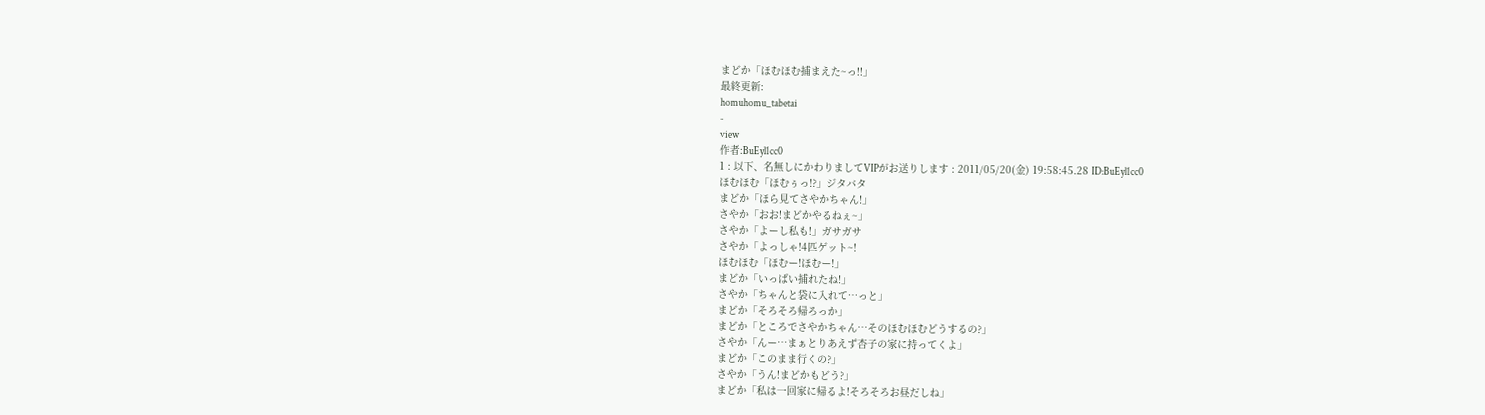まどか「ほむほむ捕まえた~っ!!」
最終更新:
homuhomu_tabetai
-
view
作者:BuEyl1cc0
1 : 以下、名無しにかわりましてVIPがお送りします : 2011/05/20(金) 19:58:45.28 ID:BuEyl1cc0
ほむほむ「ほむぅっ!?」ジタバタ
まどか「ほら見てさやかちゃん!」
さやか「おお!まどかやるねぇ~」
さやか「よーし私も!」ガサガサ
さやか「よっしゃ!4匹ゲット~!
ほむほむ「ほむー!ほむー!」
まどか「いっぱい捕れたね!」
さやか「ちゃんと袋に入れて…っと」
まどか「そろそろ帰ろっか」
まどか「ところでさやかちゃん…そのほむほむどうするの?」
さやか「んー…まぁとりあえず杏子の家に持ってくよ」
まどか「このまま行くの?」
さやか「うん!まどかもどう?」
まどか「私は一回家に帰るよ!そろそろお昼だしね」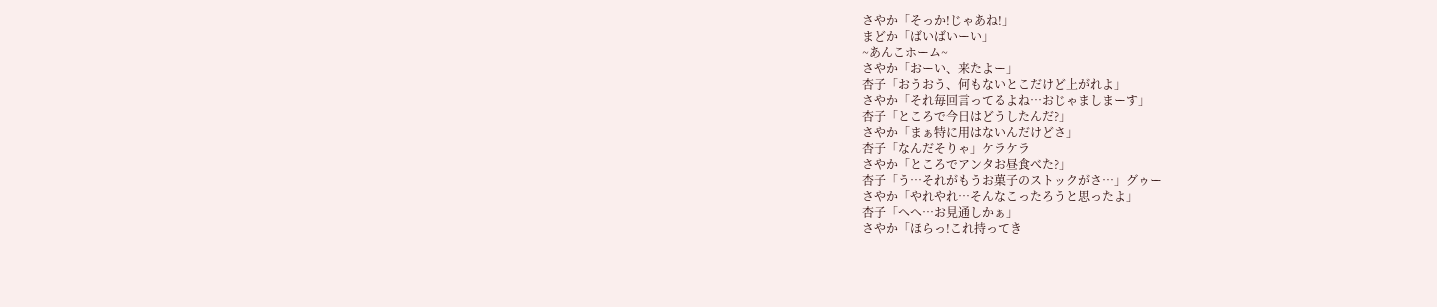さやか「そっか!じゃあね!」
まどか「ばいばいーい」
~あんこホーム~
さやか「おーい、来たよー」
杏子「おうおう、何もないとこだけど上がれよ」
さやか「それ毎回言ってるよね…おじゃましまーす」
杏子「ところで今日はどうしたんだ?」
さやか「まぁ特に用はないんだけどさ」
杏子「なんだそりゃ」ケラケラ
さやか「ところでアンタお昼食べた?」
杏子「う…それがもうお菓子のストックがさ…」グゥー
さやか「やれやれ…そんなこったろうと思ったよ」
杏子「へへ…お見通しかぁ」
さやか「ほらっ!これ持ってき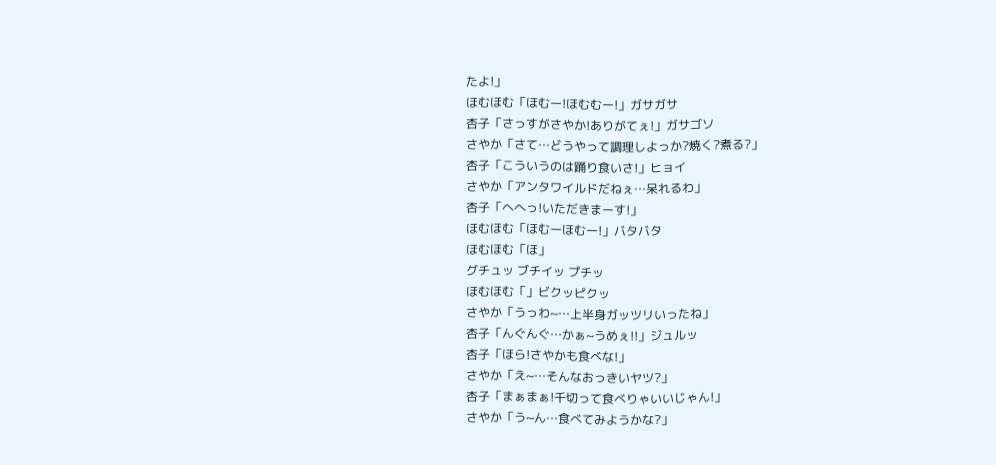たよ!」
ほむほむ「ほむー!ほむむー!」ガサガサ
杏子「さっすがさやか!ありがてぇ!」ガサゴソ
さやか「さて…どうやって調理しよっか?焼く?煮る?」
杏子「こういうのは踊り食いさ!」ヒョイ
さやか「アンタワイルドだねぇ…呆れるわ」
杏子「へへっ!いただきまーす!」
ほむほむ「ほむーほむー!」バタバタ
ほむほむ「ほ」
グチュッ ブチイッ プチッ
ほむほむ「」ビクッピクッ
さやか「うっわ~…上半身ガッツリいったね」
杏子「んぐんぐ…かぁ~うめぇ!!」ジュルッ
杏子「ほら!さやかも食べな!」
さやか「え~…そんなおっきいヤツ?」
杏子「まぁまぁ!千切って食べりゃいいじゃん!」
さやか「う~ん…食べてみようかな?」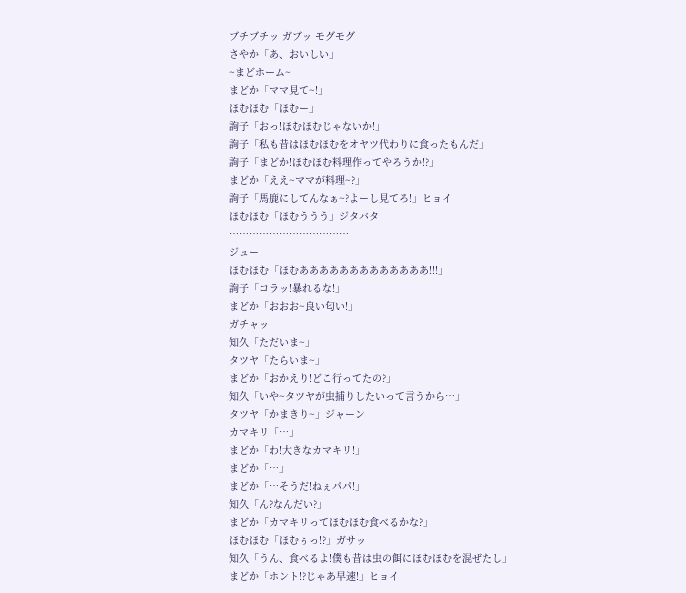ブチブチッ ガブッ モグモグ
さやか「あ、おいしい」
~まどホーム~
まどか「ママ見て~!」
ほむほむ「ほむー」
詢子「おっ!ほむほむじゃないか!」
詢子「私も昔はほむほむをオヤツ代わりに食ったもんだ」
詢子「まどか!ほむほむ料理作ってやろうか!?」
まどか「ええ~ママが料理~?」
詢子「馬鹿にしてんなぁ~?よーし見てろ!」ヒョイ
ほむほむ「ほむううう」ジタバタ
………………………………
ジュー
ほむほむ「ほむあああああああああああああ!!!」
詢子「コラッ!暴れるな!」
まどか「おおお~良い匂い!」
ガチャッ
知久「ただいま~」
タツヤ「たらいま~」
まどか「おかえり!どこ行ってたの?」
知久「いや~タツヤが虫捕りしたいって言うから…」
タツヤ「かまきり~」ジャーン
カマキリ「…」
まどか「わ!大きなカマキリ!」
まどか「…」
まどか「…そうだ!ねぇパパ!」
知久「ん?なんだい?」
まどか「カマキリってほむほむ食べるかな?」
ほむほむ「ほむぅっ!?」ガサッ
知久「うん、食べるよ!僕も昔は虫の餌にほむほむを混ぜたし」
まどか「ホント!?じゃあ早速!」ヒョイ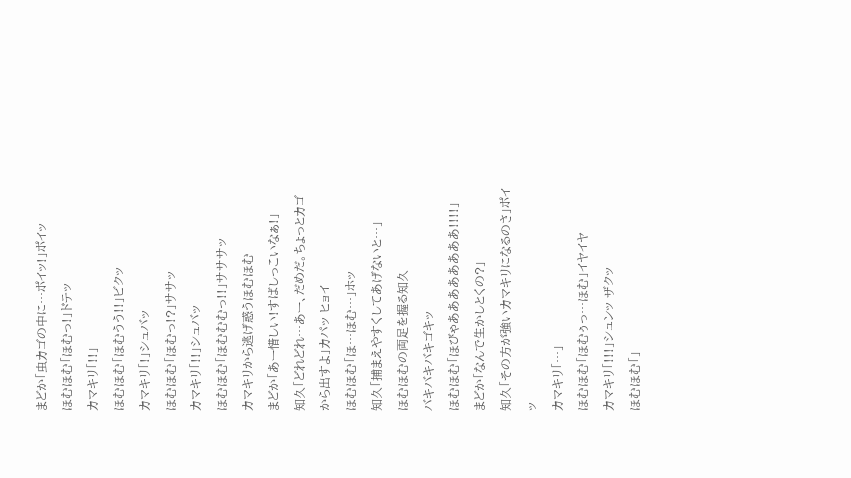まどか「虫カゴの中に…ポイッ!」ポイッ
ほむほむ「ほむっ!」ドテッ
カマキリ「!!」
ほむほむ「ほむうう!!」ビクッ
カマキリ「!」シュバッ
ほむほむ「ほむっ!?」ササッ
カマキリ「!!」シュバッ
ほむほむ「ほむむむっ!!」サササッ
カマキリから逃げ惑うほむほむ
まどか「あー惜しい!すばしっこいなぁ!」
知久「どれどれ…あー、だめだ。ちょっとカゴから出すよ」カパッ ヒョイ
ほむほむ「ほ…ほむ…」ホッ
知久「捕まえやすくしてあげないと…」
ほむほむの両足を握る知久
バキバキバキゴキッ
ほむほむ「ほびゃああああああああ!!!!」
まどか「なんで生かしとくの?」
知久「その方が強いカマキリになるのさ」ポイッ
カマキリ「…」
ほむほむ「ほむぅっ…ほむ」イヤイヤ
カマキリ「!!!」シュンッ ザクッ
ほむほむ「」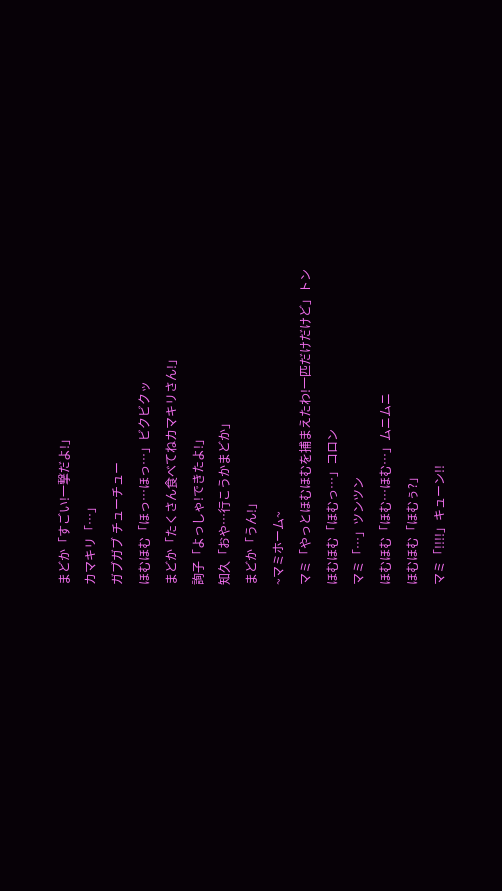まどか「すごい!一撃だよ!」
カマキリ「…」
ガブガブ チューチュー
ほむほむ「ほっ…ほっ…」ビクビクッ
まどか「たくさん食べてねカマキリさん!」
詢子「よっしゃ!できたよ!」
知久「おや…行こうかまどか」
まどか「うん!」
~マミホーム~
マミ「やっとほむほむを捕まえたわ!一匹だけだけど」トン
ほむほむ「ほむっ…」コロン
マミ「…」ツンツン
ほむほむ「ほむ…ほむ…」ムニムニ
ほむほむ「ほむぅ?」
マミ「!!!!」キューン!!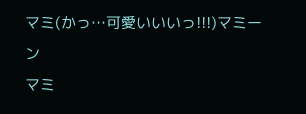マミ(かっ…可愛いいいっ!!!)マミーン
マミ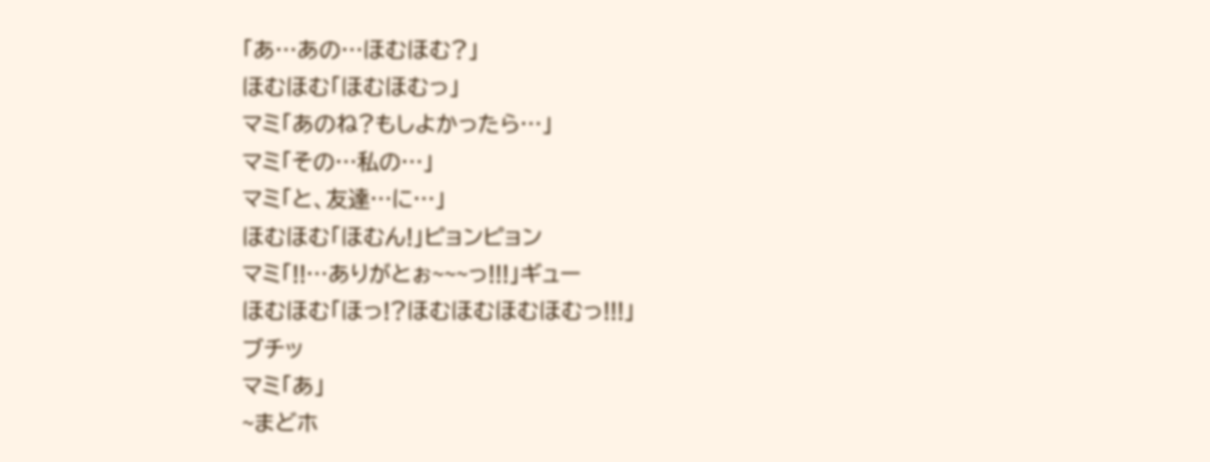「あ…あの…ほむほむ?」
ほむほむ「ほむほむっ」
マミ「あのね?もしよかったら…」
マミ「その…私の…」
マミ「と、友達…に…」
ほむほむ「ほむん!」ピョンピョン
マミ「!!…ありがとぉ~~~っ!!!」ギュー
ほむほむ「ほっ!?ほむほむほむほむっ!!!」
ブチッ
マミ「あ」
~まどホ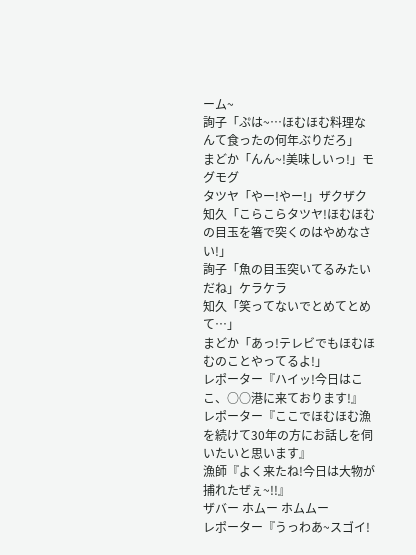ーム~
詢子「ぷは~…ほむほむ料理なんて食ったの何年ぶりだろ」
まどか「んん~!美味しいっ!」モグモグ
タツヤ「やー!やー!」ザクザク
知久「こらこらタツヤ!ほむほむの目玉を箸で突くのはやめなさい!」
詢子「魚の目玉突いてるみたいだね」ケラケラ
知久「笑ってないでとめてとめて…」
まどか「あっ!テレビでもほむほむのことやってるよ!」
レポーター『ハイッ!今日はここ、○○港に来ております!』
レポーター『ここでほむほむ漁を続けて30年の方にお話しを伺いたいと思います』
漁師『よく来たね!今日は大物が捕れたぜぇ~!!』
ザバー ホムー ホムムー
レポーター『うっわあ~スゴイ!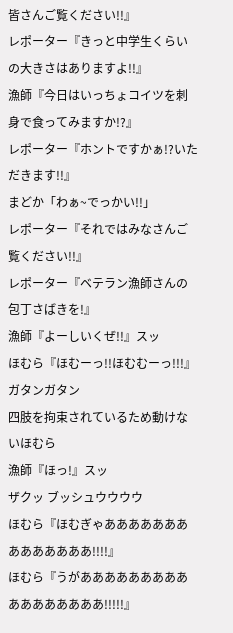皆さんご覧ください!!』
レポーター『きっと中学生くらいの大きさはありますよ!!』
漁師『今日はいっちょコイツを刺身で食ってみますか!?』
レポーター『ホントですかぁ!?いただきます!!』
まどか「わぁ~でっかい!!」
レポーター『それではみなさんご覧ください!!』
レポーター『ベテラン漁師さんの包丁さばきを!』
漁師『よーしいくぜ!!』スッ
ほむら『ほむーっ!!ほむむーっ!!!』ガタンガタン
四肢を拘束されているため動けないほむら
漁師『ほっ!』スッ
ザクッ ブッシュウウウウ
ほむら『ほむぎゃああああああああああああああ!!!!』
ほむら『うがあああああああああああああああああ!!!!!』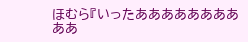ほむら『いったああああああああああ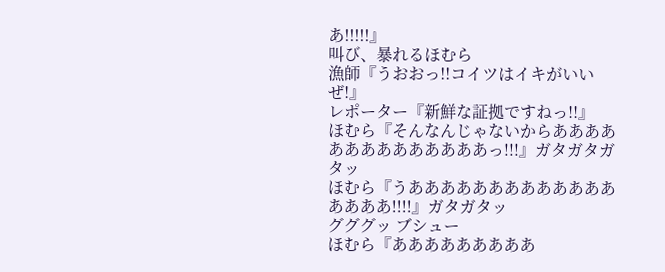あ!!!!!』
叫び、暴れるほむら
漁師『うおおっ!!コイツはイキがいいぜ!』
レポーター『新鮮な証拠ですねっ!!』
ほむら『そんなんじゃないからああああああああああああああっ!!!』ガタガタガタッ
ほむら『うあああああああああああああああああ!!!!』ガタガタッ
グググッ ブシュー
ほむら『あああああああああ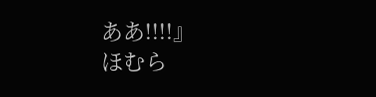ああ!!!!』
ほむら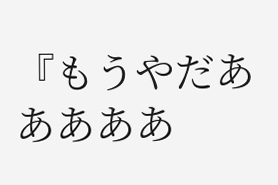『もうやだあああああ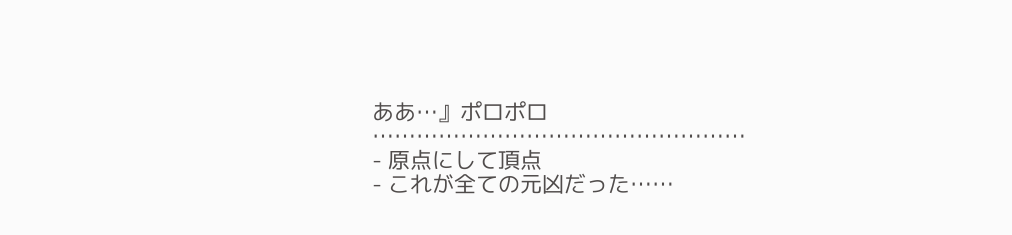ああ…』ポロポロ
……………………………………………
- 原点にして頂点
- これが全ての元凶だった……